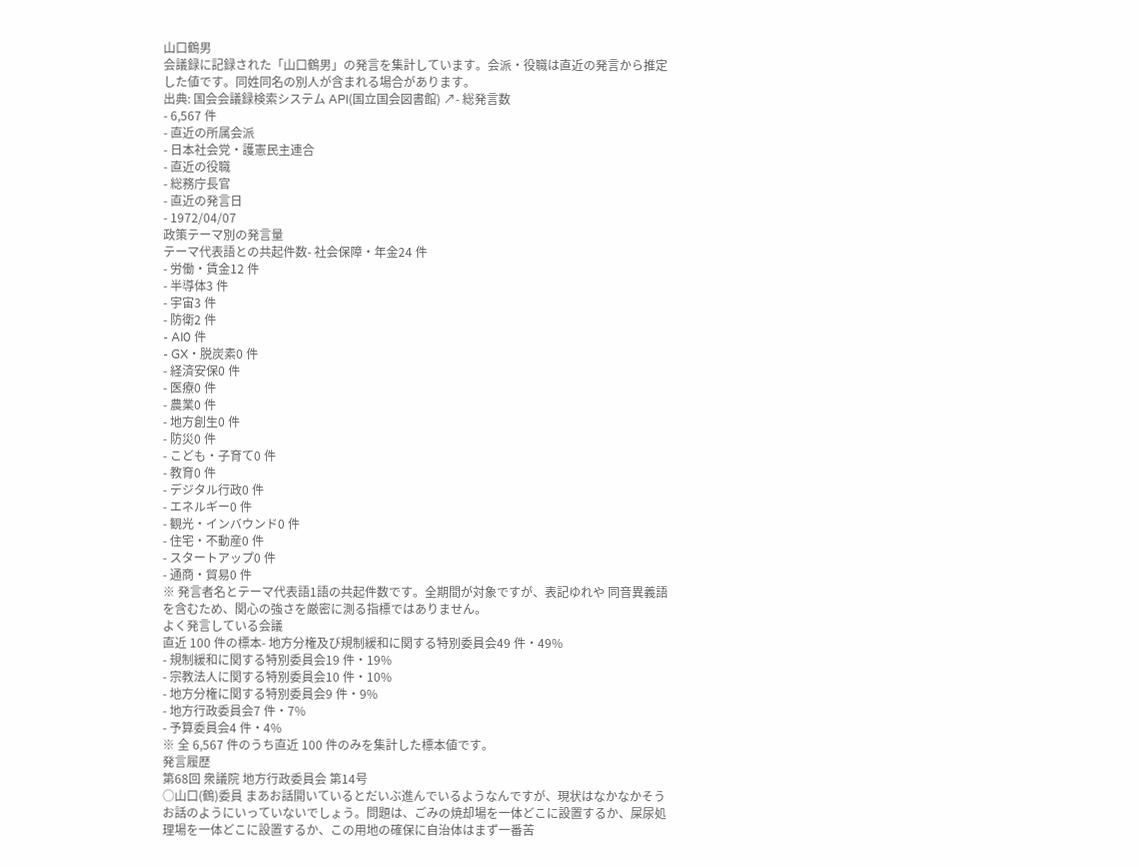山口鶴男
会議録に記録された「山口鶴男」の発言を集計しています。会派・役職は直近の発言から推定した値です。同姓同名の別人が含まれる場合があります。
出典: 国会会議録検索システム API(国立国会図書館) ↗- 総発言数
- 6,567 件
- 直近の所属会派
- 日本社会党・護憲民主連合
- 直近の役職
- 総務庁長官
- 直近の発言日
- 1972/04/07
政策テーマ別の発言量
テーマ代表語との共起件数- 社会保障・年金24 件
- 労働・賃金12 件
- 半導体3 件
- 宇宙3 件
- 防衛2 件
- AI0 件
- GX・脱炭素0 件
- 経済安保0 件
- 医療0 件
- 農業0 件
- 地方創生0 件
- 防災0 件
- こども・子育て0 件
- 教育0 件
- デジタル行政0 件
- エネルギー0 件
- 観光・インバウンド0 件
- 住宅・不動産0 件
- スタートアップ0 件
- 通商・貿易0 件
※ 発言者名とテーマ代表語1語の共起件数です。全期間が対象ですが、表記ゆれや 同音異義語を含むため、関心の強さを厳密に測る指標ではありません。
よく発言している会議
直近 100 件の標本- 地方分権及び規制緩和に関する特別委員会49 件・49%
- 規制緩和に関する特別委員会19 件・19%
- 宗教法人に関する特別委員会10 件・10%
- 地方分権に関する特別委員会9 件・9%
- 地方行政委員会7 件・7%
- 予算委員会4 件・4%
※ 全 6,567 件のうち直近 100 件のみを集計した標本値です。
発言履歴
第68回 衆議院 地方行政委員会 第14号
○山口(鶴)委員 まあお話開いているとだいぶ進んでいるようなんですが、現状はなかなかそうお話のようにいっていないでしょう。問題は、ごみの焼却場を一体どこに設置するか、屎尿処理場を一体どこに設置するか、この用地の確保に自治体はまず一番苦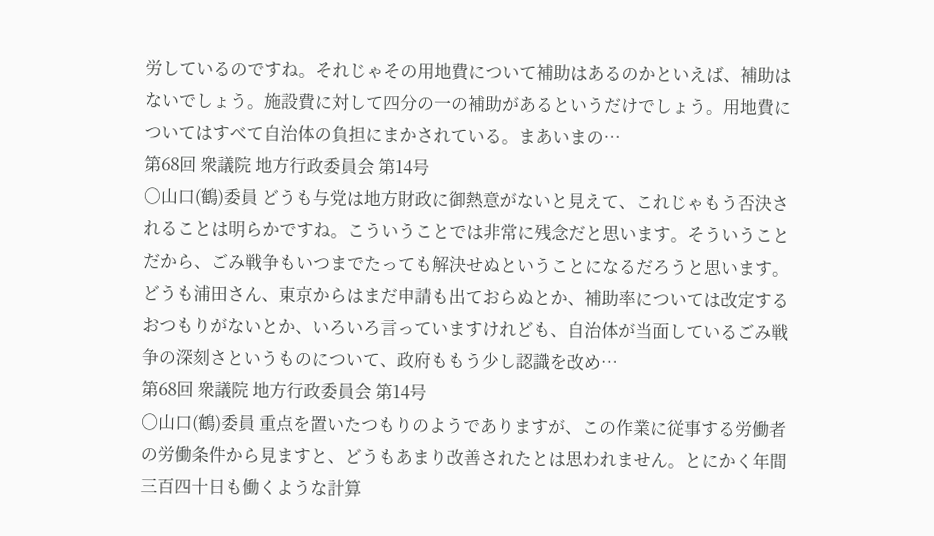労しているのですね。それじゃその用地費について補助はあるのかといえば、補助はないでしょう。施設費に対して四分の一の補助があるというだけでしょう。用地費についてはすべて自治体の負担にまかされている。まあいまの…
第68回 衆議院 地方行政委員会 第14号
○山口(鶴)委員 どうも与党は地方財政に御熱意がないと見えて、これじゃもう否決されることは明らかですね。こういうことでは非常に残念だと思います。そういうことだから、ごみ戦争もいつまでたっても解決せぬということになるだろうと思います。 どうも浦田さん、東京からはまだ申請も出ておらぬとか、補助率については改定するおつもりがないとか、いろいろ言っていますけれども、自治体が当面しているごみ戦争の深刻さというものについて、政府ももう少し認識を改め…
第68回 衆議院 地方行政委員会 第14号
○山口(鶴)委員 重点を置いたつもりのようでありますが、この作業に従事する労働者の労働条件から見ますと、どうもあまり改善されたとは思われません。とにかく年間三百四十日も働くような計算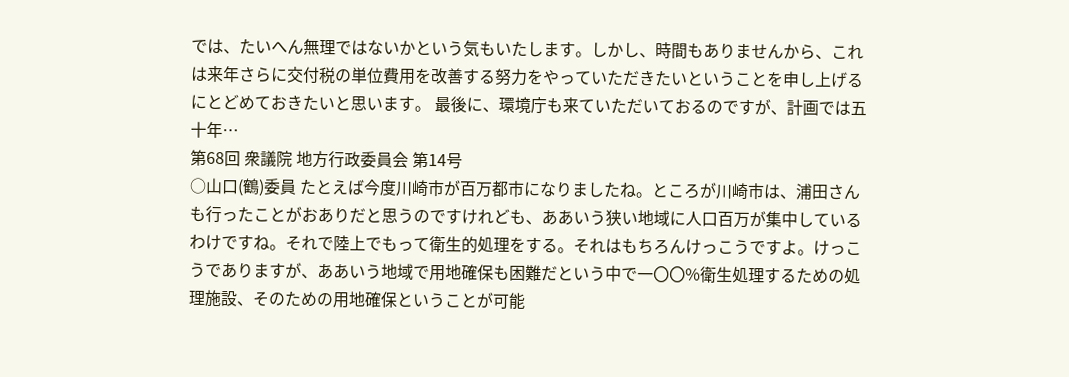では、たいへん無理ではないかという気もいたします。しかし、時間もありませんから、これは来年さらに交付税の単位費用を改善する努力をやっていただきたいということを申し上げるにとどめておきたいと思います。 最後に、環境庁も来ていただいておるのですが、計画では五十年…
第68回 衆議院 地方行政委員会 第14号
○山口(鶴)委員 たとえば今度川崎市が百万都市になりましたね。ところが川崎市は、浦田さんも行ったことがおありだと思うのですけれども、ああいう狭い地域に人口百万が集中しているわけですね。それで陸上でもって衛生的処理をする。それはもちろんけっこうですよ。けっこうでありますが、ああいう地域で用地確保も困難だという中で一〇〇%衛生処理するための処理施設、そのための用地確保ということが可能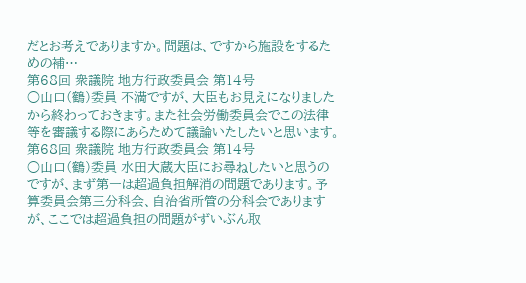だとお考えでありますか。問題は、ですから施設をするための補…
第68回 衆議院 地方行政委員会 第14号
○山口(鶴)委員 不満ですが、大臣もお見えになりましたから終わっておきます。また社会労働委員会でこの法律等を審議する際にあらためて議論いたしたいと思います。
第68回 衆議院 地方行政委員会 第14号
○山口(鶴)委員 水田大蔵大臣にお尋ねしたいと思うのですが、まず第一は超過負担解消の問題であります。予算委員会第三分科会、自治省所管の分科会でありますが、ここでは超過負担の問題がずいぶん取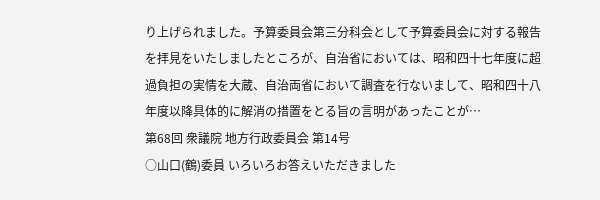り上げられました。予算委員会第三分科会として予算委員会に対する報告を拝見をいたしましたところが、自治省においては、昭和四十七年度に超過負担の実情を大蔵、自治両省において調査を行ないまして、昭和四十八年度以降具体的に解消の措置をとる旨の言明があったことが…
第68回 衆議院 地方行政委員会 第14号
○山口(鶴)委員 いろいろお答えいただきました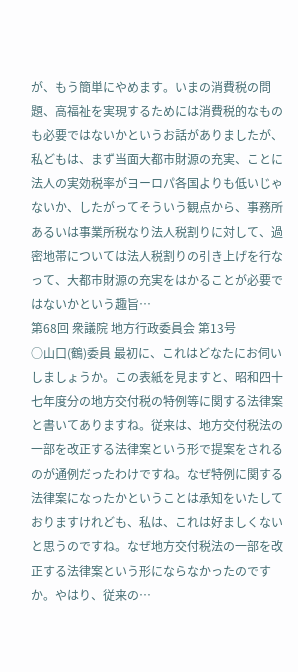が、もう簡単にやめます。いまの消費税の問題、高福祉を実現するためには消費税的なものも必要ではないかというお話がありましたが、私どもは、まず当面大都市財源の充実、ことに法人の実効税率がヨーロパ各国よりも低いじゃないか、したがってそういう観点から、事務所あるいは事業所税なり法人税割りに対して、過密地帯については法人税割りの引き上げを行なって、大都市財源の充実をはかることが必要ではないかという趣旨…
第68回 衆議院 地方行政委員会 第13号
○山口(鶴)委員 最初に、これはどなたにお伺いしましょうか。この表紙を見ますと、昭和四十七年度分の地方交付税の特例等に関する法律案と書いてありますね。従来は、地方交付税法の一部を改正する法律案という形で提案をされるのが通例だったわけですね。なぜ特例に関する法律案になったかということは承知をいたしておりますけれども、私は、これは好ましくないと思うのですね。なぜ地方交付税法の一部を改正する法律案という形にならなかったのですか。やはり、従来の…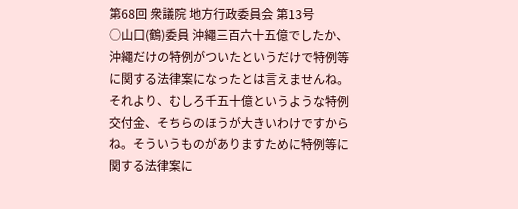第68回 衆議院 地方行政委員会 第13号
○山口(鶴)委員 沖繩三百六十五億でしたか、沖繩だけの特例がついたというだけで特例等に関する法律案になったとは言えませんね。それより、むしろ千五十億というような特例交付金、そちらのほうが大きいわけですからね。そういうものがありますために特例等に関する法律案に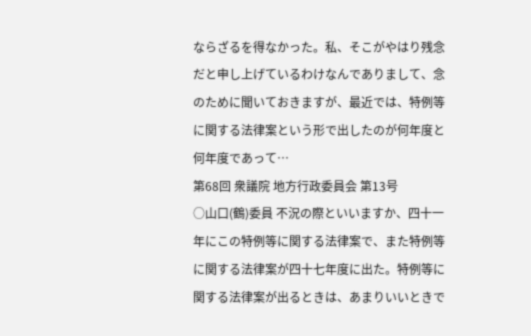ならざるを得なかった。私、そこがやはり残念だと申し上げているわけなんでありまして、念のために聞いておきますが、最近では、特例等に関する法律案という形で出したのが何年度と何年度であって…
第68回 衆議院 地方行政委員会 第13号
○山口(鶴)委員 不況の際といいますか、四十一年にこの特例等に関する法律案で、また特例等に関する法律案が四十七年度に出た。特例等に関する法律案が出るときは、あまりいいときで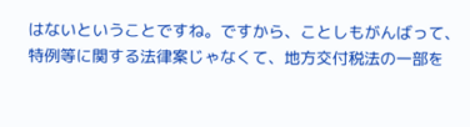はないということですね。ですから、ことしもがんばって、特例等に関する法律案じゃなくて、地方交付税法の一部を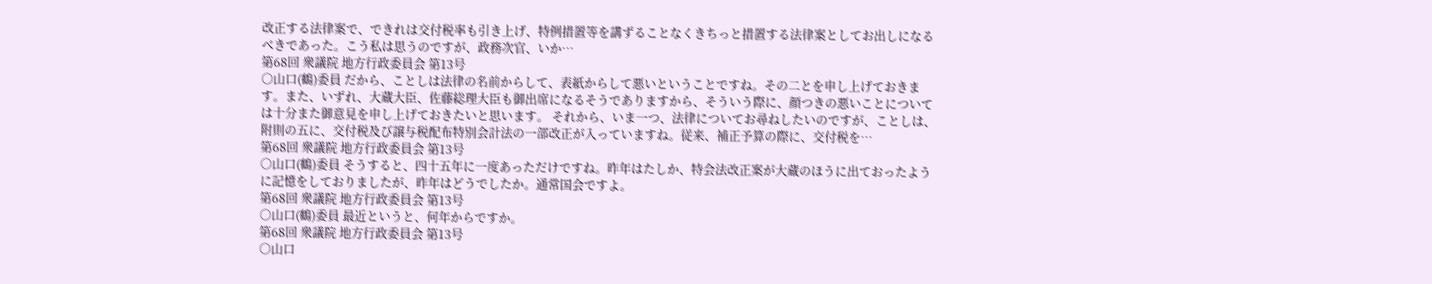改正する法律案で、できれは交付税率も引き上げ、特例措置等を講ずることなくきちっと措置する法律案としてお出しになるべきであった。こう私は思うのですが、政務次官、いか…
第68回 衆議院 地方行政委員会 第13号
○山口(鶴)委員 だから、ことしは法律の名前からして、表紙からして悪いということですね。その二とを申し上げておきます。また、いずれ、大蔵大臣、佐藤総理大臣も御出席になるそうでありますから、そういう際に、顔つきの悪いことについては十分また御意見を申し上げておきたいと思います。 それから、いま一つ、法律についてお尋ねしたいのですが、ことしは、附則の五に、交付税及び譲与税配布特別会計法の一部改正が入っていますね。従来、補正予算の際に、交付税を…
第68回 衆議院 地方行政委員会 第13号
○山口(鶴)委員 そうすると、四十五年に一度あっただけですね。昨年はたしか、特会法改正案が大蔵のほうに出ておったように記憶をしておりましたが、昨年はどうでしたか。通常国会ですよ。
第68回 衆議院 地方行政委員会 第13号
○山口(鶴)委員 最近というと、何年からですか。
第68回 衆議院 地方行政委員会 第13号
○山口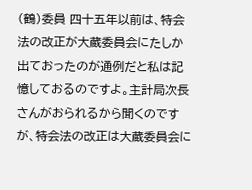(鶴)委員 四十五年以前は、特会法の改正が大蔵委員会にたしか出ておったのが通例だと私は記憶しておるのですよ。主計局次長さんがおられるから聞くのですが、特会法の改正は大蔵委員会に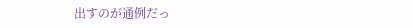出すのが通例だっ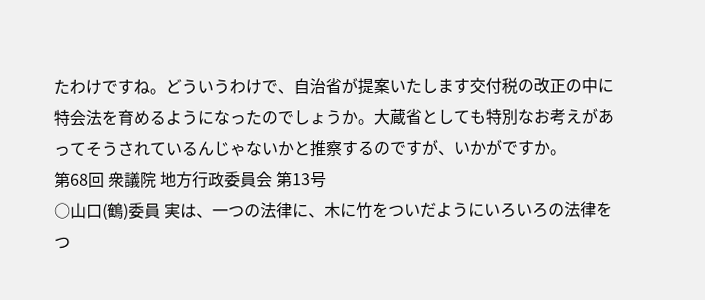たわけですね。どういうわけで、自治省が提案いたします交付税の改正の中に特会法を育めるようになったのでしょうか。大蔵省としても特別なお考えがあってそうされているんじゃないかと推察するのですが、いかがですか。
第68回 衆議院 地方行政委員会 第13号
○山口(鶴)委員 実は、一つの法律に、木に竹をついだようにいろいろの法律をつ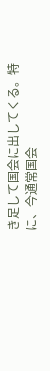き足して国会に出してくる。特に、今通常国会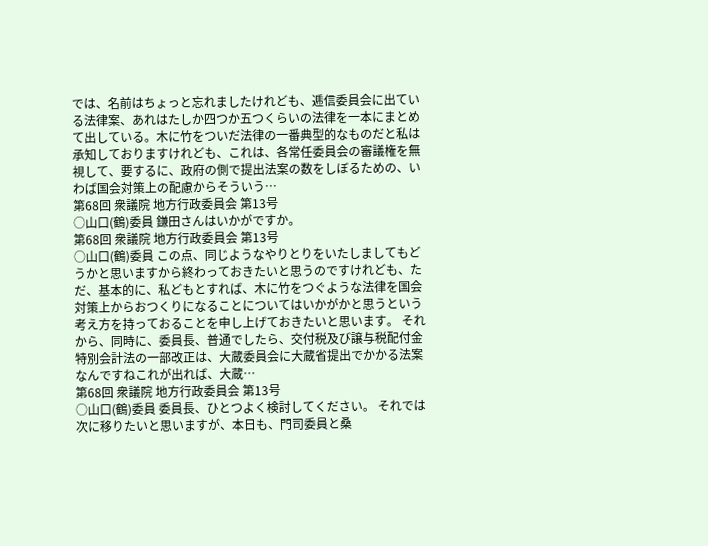では、名前はちょっと忘れましたけれども、逓信委員会に出ている法律案、あれはたしか四つか五つくらいの法律を一本にまとめて出している。木に竹をついだ法律の一番典型的なものだと私は承知しておりますけれども、これは、各常任委員会の審議権を無視して、要するに、政府の側で提出法案の数をしぼるための、いわば国会対策上の配慮からそういう…
第68回 衆議院 地方行政委員会 第13号
○山口(鶴)委員 鎌田さんはいかがですか。
第68回 衆議院 地方行政委員会 第13号
○山口(鶴)委員 この点、同じようなやりとりをいたしましてもどうかと思いますから終わっておきたいと思うのですけれども、ただ、基本的に、私どもとすれば、木に竹をつぐような法律を国会対策上からおつくりになることについてはいかがかと思うという考え方を持っておることを申し上げておきたいと思います。 それから、同時に、委員長、普通でしたら、交付税及び譲与税配付金特別会計法の一部改正は、大蔵委員会に大蔵省提出でかかる法案なんですねこれが出れば、大蔵…
第68回 衆議院 地方行政委員会 第13号
○山口(鶴)委員 委員長、ひとつよく検討してください。 それでは次に移りたいと思いますが、本日も、門司委員と桑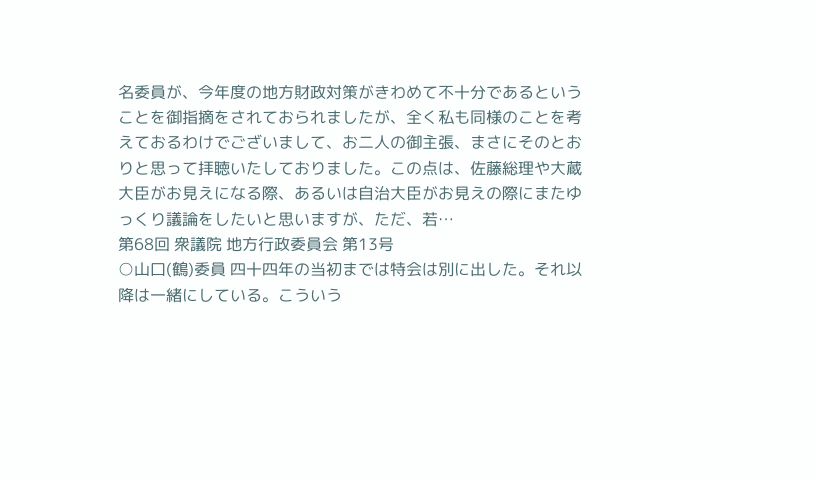名委員が、今年度の地方財政対策がきわめて不十分であるということを御指摘をされておられましたが、全く私も同様のことを考えておるわけでございまして、お二人の御主張、まさにそのとおりと思って拝聴いたしておりました。この点は、佐藤総理や大蔵大臣がお見えになる際、あるいは自治大臣がお見えの際にまたゆっくり議論をしたいと思いますが、ただ、若…
第68回 衆議院 地方行政委員会 第13号
○山口(鶴)委員 四十四年の当初までは特会は別に出した。それ以降は一緒にしている。こういう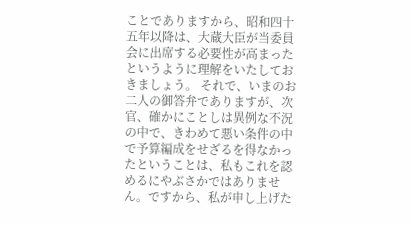ことでありますから、昭和四十五年以降は、大蔵大臣が当委員会に出席する必要性が高まったというように理解をいたしておきましょう。 それで、いまのお二人の御答弁でありますが、次官、確かにことしは異例な不況の中で、きわめて悪い条件の中で予算編成をせざるを得なかったということは、私もこれを認めるにやぶさかではありません。ですから、私が申し上げた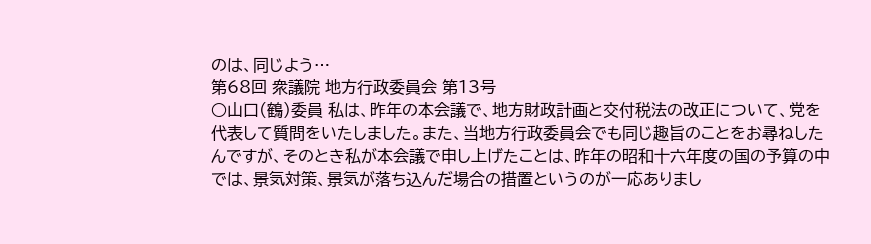のは、同じよう…
第68回 衆議院 地方行政委員会 第13号
○山口(鶴)委員 私は、昨年の本会議で、地方財政計画と交付税法の改正について、党を代表して質問をいたしました。また、当地方行政委員会でも同じ趣旨のことをお尋ねしたんですが、そのとき私が本会議で申し上げたことは、昨年の昭和十六年度の国の予算の中では、景気対策、景気が落ち込んだ場合の措置というのが一応ありまし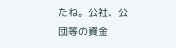たね。公社、公団等の資金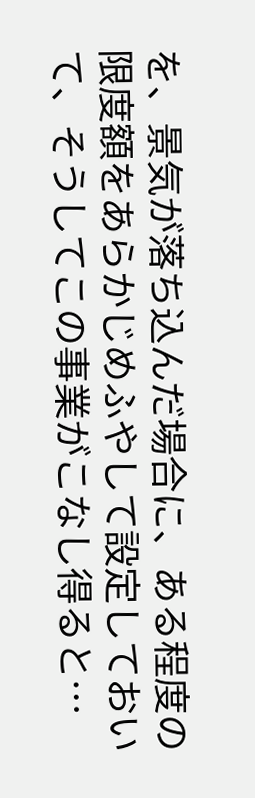を、景気が落ち込んだ場合に、ある程度の限度額をあらかじめふやして設定しておいて、そうしてこの事業がこなし得ると…